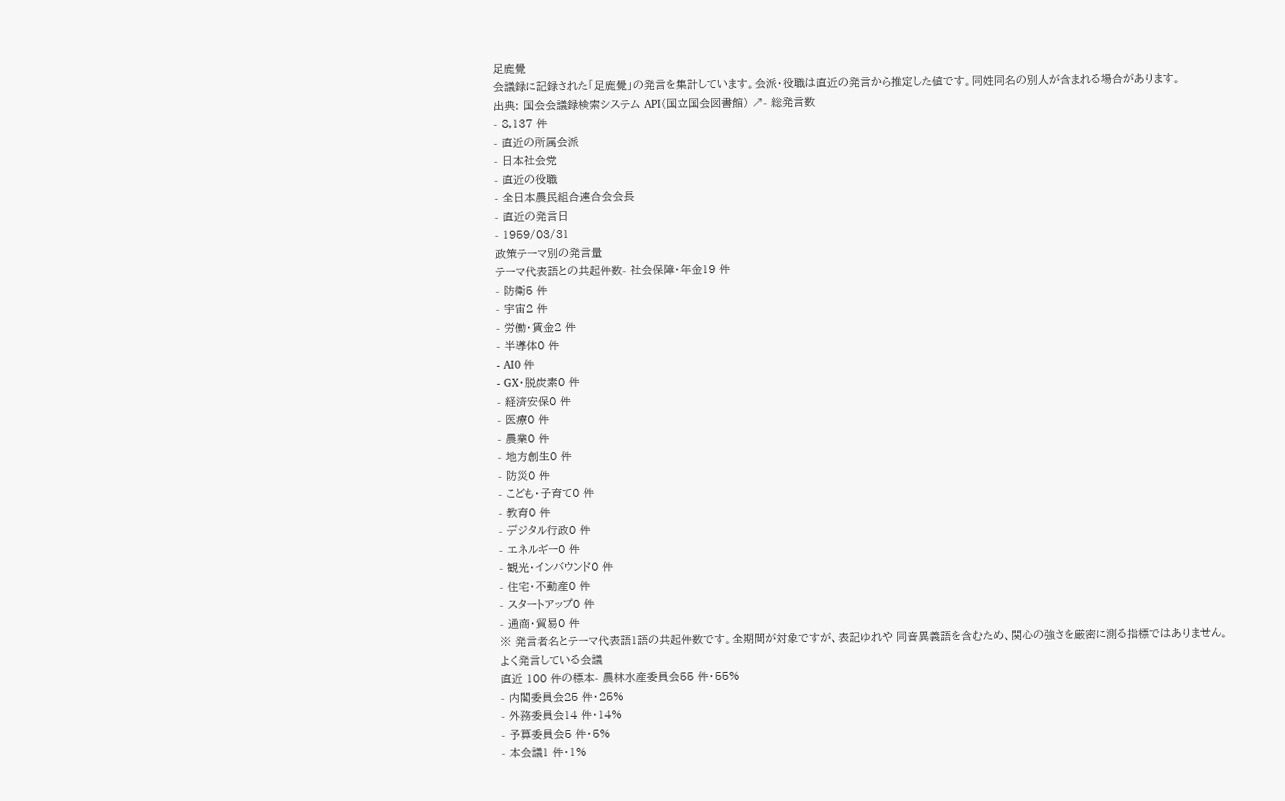足鹿覺
会議録に記録された「足鹿覺」の発言を集計しています。会派・役職は直近の発言から推定した値です。同姓同名の別人が含まれる場合があります。
出典: 国会会議録検索システム API(国立国会図書館) ↗- 総発言数
- 8,137 件
- 直近の所属会派
- 日本社会党
- 直近の役職
- 全日本農民組合連合会会長
- 直近の発言日
- 1959/03/31
政策テーマ別の発言量
テーマ代表語との共起件数- 社会保障・年金19 件
- 防衛5 件
- 宇宙2 件
- 労働・賃金2 件
- 半導体0 件
- AI0 件
- GX・脱炭素0 件
- 経済安保0 件
- 医療0 件
- 農業0 件
- 地方創生0 件
- 防災0 件
- こども・子育て0 件
- 教育0 件
- デジタル行政0 件
- エネルギー0 件
- 観光・インバウンド0 件
- 住宅・不動産0 件
- スタートアップ0 件
- 通商・貿易0 件
※ 発言者名とテーマ代表語1語の共起件数です。全期間が対象ですが、表記ゆれや 同音異義語を含むため、関心の強さを厳密に測る指標ではありません。
よく発言している会議
直近 100 件の標本- 農林水産委員会55 件・55%
- 内閣委員会25 件・25%
- 外務委員会14 件・14%
- 予算委員会5 件・5%
- 本会議1 件・1%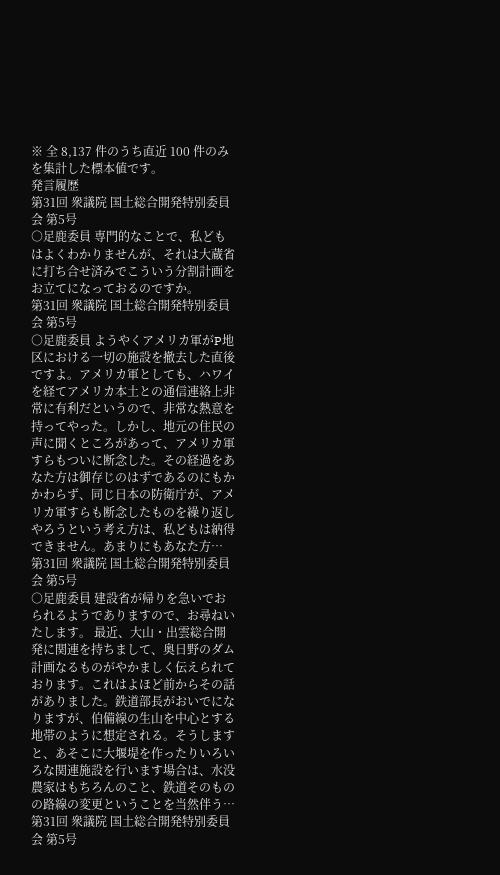※ 全 8,137 件のうち直近 100 件のみを集計した標本値です。
発言履歴
第31回 衆議院 国土総合開発特別委員会 第5号
○足鹿委員 専門的なことで、私どもはよくわかりませんが、それは大蔵省に打ち合せ済みでこういう分割計画をお立てになっておるのですか。
第31回 衆議院 国土総合開発特別委員会 第5号
○足鹿委員 ようやくアメリカ軍がP地区における一切の施設を撤去した直後ですよ。アメリカ軍としても、ハワイを経てアメリカ本土との通信連絡上非常に有利だというので、非常な熱意を持ってやった。しかし、地元の住民の声に聞くところがあって、アメリカ軍すらもついに断念した。その経過をあなた方は御存じのはずであるのにもかかわらず、同じ日本の防衛庁が、アメリカ軍すらも断念したものを繰り返しやろうという考え方は、私どもは納得できません。あまりにもあなた方…
第31回 衆議院 国土総合開発特別委員会 第5号
○足鹿委員 建設省が帰りを急いでおられるようでありますので、お尋ねいたします。 最近、大山・出雲総合開発に関連を持ちまして、奥日野のダム計画なるものがやかましく伝えられております。これはよほど前からその話がありました。鉄道部長がおいでになりますが、伯備線の生山を中心とする地帯のように想定される。そうしますと、あそこに大堰堤を作ったりいろいろな関連施設を行います場合は、水没農家はもちろんのこと、鉄道そのものの路線の変更ということを当然伴う…
第31回 衆議院 国土総合開発特別委員会 第5号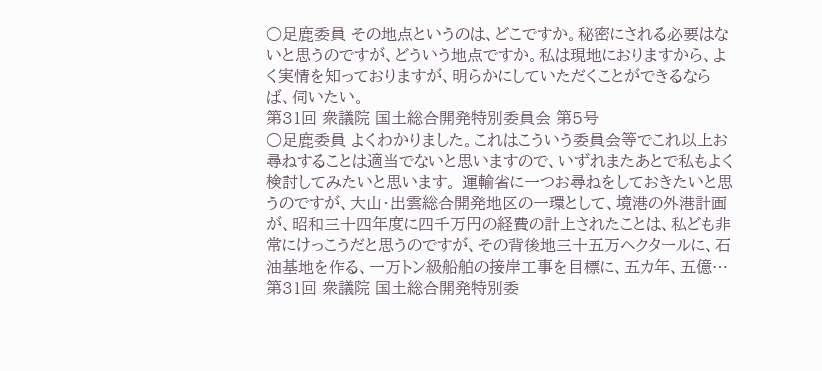○足鹿委員 その地点というのは、どこですか。秘密にされる必要はないと思うのですが、どういう地点ですか。私は現地におりますから、よく実情を知っておりますが、明らかにしていただくことができるならば、伺いたい。
第31回 衆議院 国土総合開発特別委員会 第5号
○足鹿委員 よくわかりました。これはこういう委員会等でこれ以上お尋ねすることは適当でないと思いますので、いずれまたあとで私もよく検討してみたいと思います。 運輸省に一つお尋ねをしておきたいと思うのですが、大山・出雲総合開発地区の一環として、境港の外港計画が、昭和三十四年度に四千万円の経費の計上されたことは、私ども非常にけっこうだと思うのですが、その背後地三十五万ヘクタールに、石油基地を作る、一万トン級船舶の接岸工事を目標に、五カ年、五億…
第31回 衆議院 国土総合開発特別委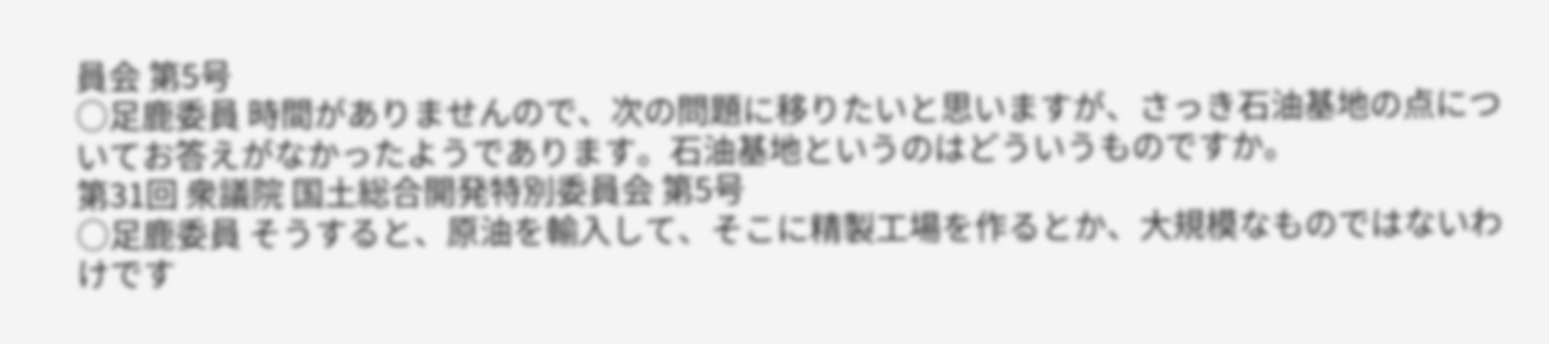員会 第5号
○足鹿委員 時間がありませんので、次の問題に移りたいと思いますが、さっき石油基地の点についてお答えがなかったようであります。石油基地というのはどういうものですか。
第31回 衆議院 国土総合開発特別委員会 第5号
○足鹿委員 そうすると、原油を輸入して、そこに精製工場を作るとか、大規模なものではないわけです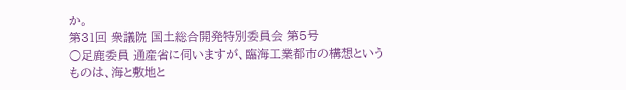か。
第31回 衆議院 国土総合開発特別委員会 第5号
○足鹿委員 通産省に伺いますが、臨海工業都市の構想というものは、海と敷地と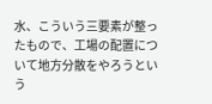水、こういう三要素が整ったもので、工場の配置について地方分散をやろうという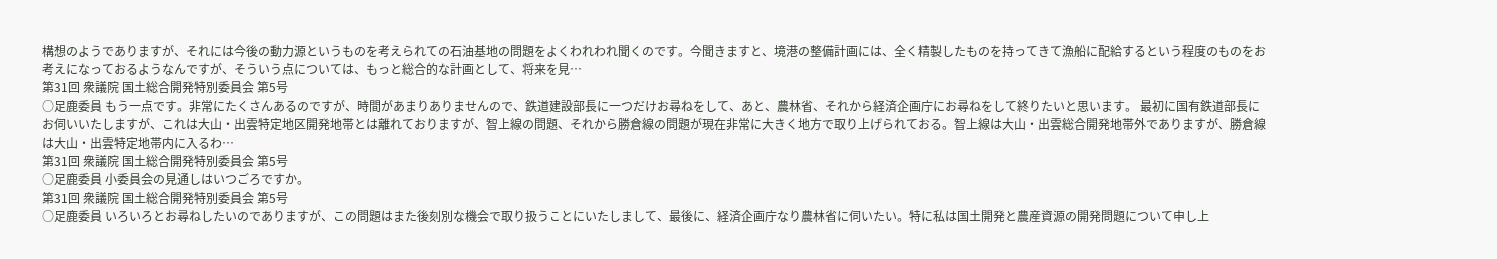構想のようでありますが、それには今後の動力源というものを考えられての石油基地の問題をよくわれわれ聞くのです。今聞きますと、境港の整備計画には、全く精製したものを持ってきて漁船に配給するという程度のものをお考えになっておるようなんですが、そういう点については、もっと総合的な計画として、将来を見…
第31回 衆議院 国土総合開発特別委員会 第5号
○足鹿委員 もう一点です。非常にたくさんあるのですが、時間があまりありませんので、鉄道建設部長に一つだけお尋ねをして、あと、農林省、それから経済企画庁にお尋ねをして終りたいと思います。 最初に国有鉄道部長にお伺いいたしますが、これは大山・出雲特定地区開発地帯とは離れておりますが、智上線の問題、それから勝倉線の問題が現在非常に大きく地方で取り上げられておる。智上線は大山・出雲総合開発地帯外でありますが、勝倉線は大山・出雲特定地帯内に入るわ…
第31回 衆議院 国土総合開発特別委員会 第5号
○足鹿委員 小委員会の見通しはいつごろですか。
第31回 衆議院 国土総合開発特別委員会 第5号
○足鹿委員 いろいろとお尋ねしたいのでありますが、この問題はまた後刻別な機会で取り扱うことにいたしまして、最後に、経済企画庁なり農林省に伺いたい。特に私は国土開発と農産資源の開発問題について申し上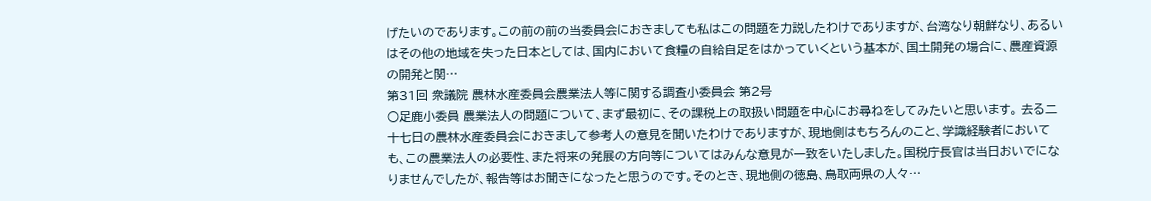げたいのであります。この前の前の当委員会におきましても私はこの問題を力説したわけでありますが、台湾なり朝鮮なり、あるいはその他の地域を失った日本としては、国内において食糧の自給自足をはかっていくという基本が、国土開発の場合に、農産資源の開発と関…
第31回 衆議院 農林水産委員会農業法人等に関する調査小委員会 第2号
○足鹿小委員 農業法人の問題について、まず最初に、その課税上の取扱い問題を中心にお尋ねをしてみたいと思います。 去る二十七日の農林水産委員会におきまして参考人の意見を聞いたわけでありますが、現地側はもちろんのこと、学識経験者においても、この農業法人の必要性、また将来の発展の方向等についてはみんな意見が一致をいたしました。国税庁長官は当日おいでになりませんでしたが、報告等はお聞きになったと思うのです。そのとき、現地側の徳島、鳥取両県の人々…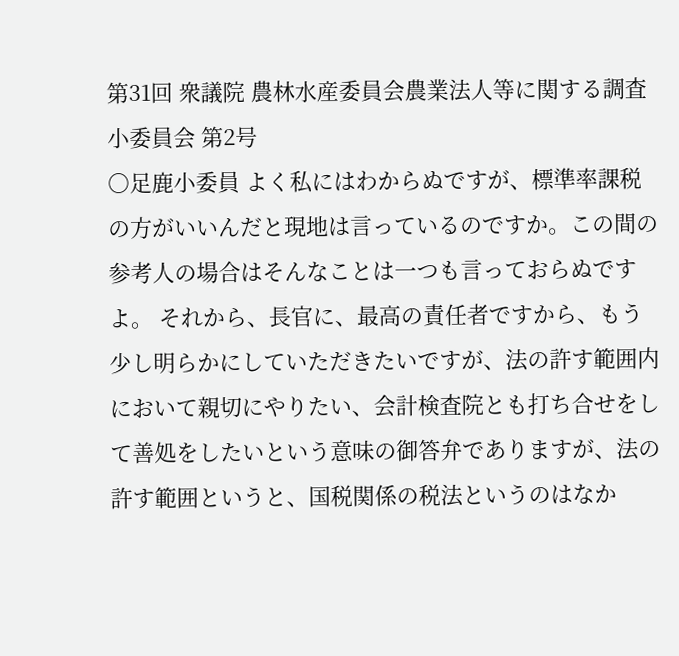第31回 衆議院 農林水産委員会農業法人等に関する調査小委員会 第2号
○足鹿小委員 よく私にはわからぬですが、標準率課税の方がいいんだと現地は言っているのですか。この間の参考人の場合はそんなことは一つも言っておらぬですよ。 それから、長官に、最高の責任者ですから、もう少し明らかにしていただきたいですが、法の許す範囲内において親切にやりたい、会計検査院とも打ち合せをして善処をしたいという意味の御答弁でありますが、法の許す範囲というと、国税関係の税法というのはなか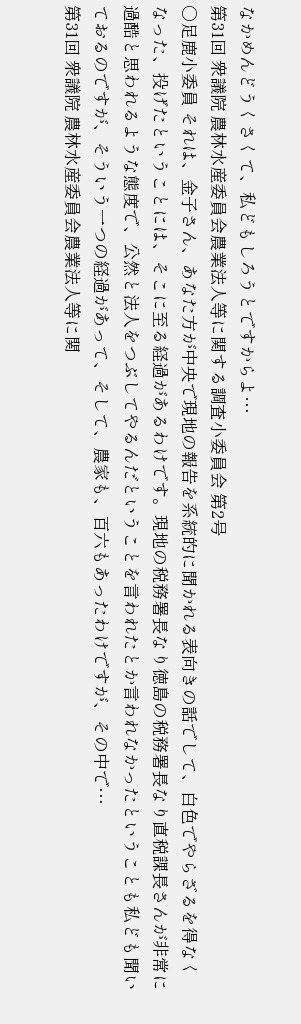なかめんどうくさくて、私どもしろうとですからよ…
第31回 衆議院 農林水産委員会農業法人等に関する調査小委員会 第2号
○足鹿小委員 それは、金子さん、あなた方が中央で現地の報告を系統的に聞かれる表向きの話でして、白色でやらざるを得なくなった、投げたということには、そこに至る経過があるわけです。現地の税務署長なり徳島の税務署長なり直税課長さんが非常に過酷と思われるような態度で、公然と法人をつぶしてやるんだということを言われたとか言われなかったということも私ども聞いておるのですが、そういう一つの経過があって、そして、農家も、百六もあったわけですが、その中で…
第31回 衆議院 農林水産委員会農業法人等に関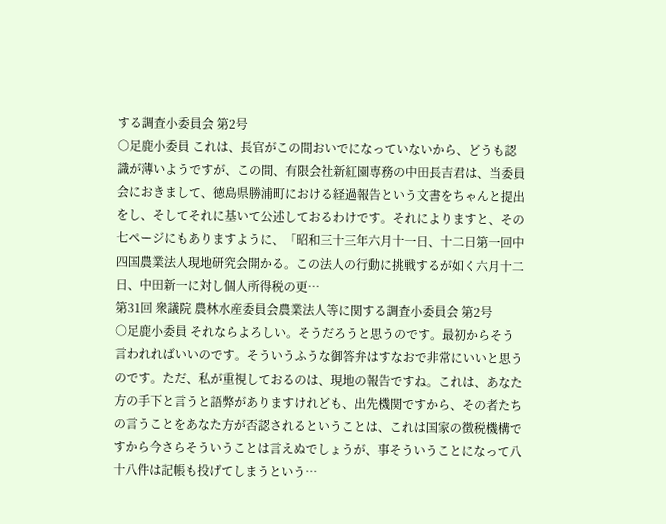する調査小委員会 第2号
○足鹿小委員 これは、長官がこの間おいでになっていないから、どうも認識が薄いようですが、この間、有限会社新紅園専務の中田長吉君は、当委員会におきまして、徳島県勝浦町における経過報告という文書をちゃんと提出をし、そしてそれに基いて公述しておるわけです。それによりますと、その七ページにもありますように、「昭和三十三年六月十一日、十二日第一回中四国農業法人現地研究会開かる。この法人の行動に挑戦するが如く六月十二日、中田新一に対し個人所得税の更…
第31回 衆議院 農林水産委員会農業法人等に関する調査小委員会 第2号
○足鹿小委員 それならよろしい。そうだろうと思うのです。最初からそう言われればいいのです。そういうふうな御答弁はすなおで非常にいいと思うのです。ただ、私が重視しておるのは、現地の報告ですね。これは、あなた方の手下と言うと語弊がありますけれども、出先機関ですから、その者たちの言うことをあなた方が否認されるということは、これは国家の徴税機構ですから今さらそういうことは言えぬでしょうが、事そういうことになって八十八件は記帳も投げてしまうという…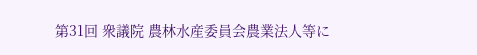第31回 衆議院 農林水産委員会農業法人等に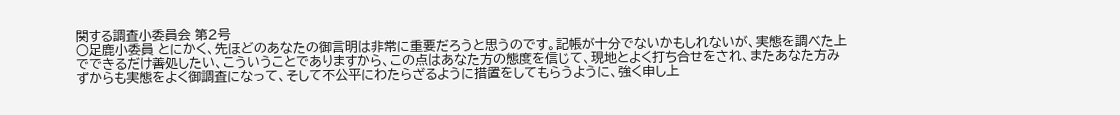関する調査小委員会 第2号
○足鹿小委員 とにかく、先ほどのあなたの御言明は非常に重要だろうと思うのです。記帳が十分でないかもしれないが、実態を調べた上でできるだけ善処したい、こういうことでありますから、この点はあなた方の態度を信じて、現地とよく打ち合せをされ、またあなた方みずからも実態をよく御調査になって、そして不公平にわたらざるように措置をしてもらうように、強く申し上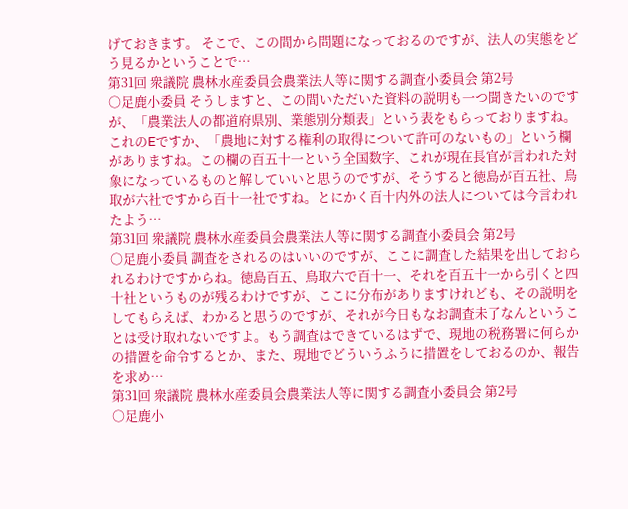げておきます。 そこで、この間から問題になっておるのですが、法人の実態をどう見るかということで…
第31回 衆議院 農林水産委員会農業法人等に関する調査小委員会 第2号
○足鹿小委員 そうしますと、この間いただいた資料の説明も一つ聞きたいのですが、「農業法人の都道府県別、業態別分類表」という表をもらっておりますね。これのEですか、「農地に対する権利の取得について許可のないもの」という欄がありますね。この欄の百五十一という全国数字、これが現在長官が言われた対象になっているものと解していいと思うのですが、そうすると徳島が百五社、鳥取が六社ですから百十一社ですね。とにかく百十内外の法人については今言われたよう…
第31回 衆議院 農林水産委員会農業法人等に関する調査小委員会 第2号
○足鹿小委員 調査をされるのはいいのですが、ここに調査した結果を出しておられるわけですからね。徳島百五、鳥取六で百十一、それを百五十一から引くと四十社というものが残るわけですが、ここに分布がありますけれども、その説明をしてもらえば、わかると思うのですが、それが今日もなお調査未了なんということは受け取れないですよ。もう調査はできているはずで、現地の税務署に何らかの措置を命令するとか、また、現地でどういうふうに措置をしておるのか、報告を求め…
第31回 衆議院 農林水産委員会農業法人等に関する調査小委員会 第2号
○足鹿小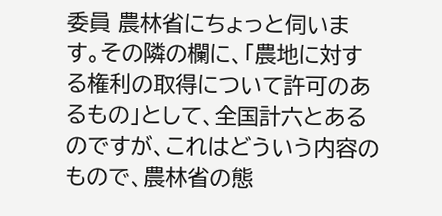委員 農林省にちょっと伺います。その隣の欄に、「農地に対する権利の取得について許可のあるもの」として、全国計六とあるのですが、これはどういう内容のもので、農林省の態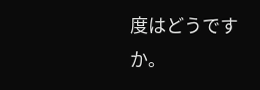度はどうですか。